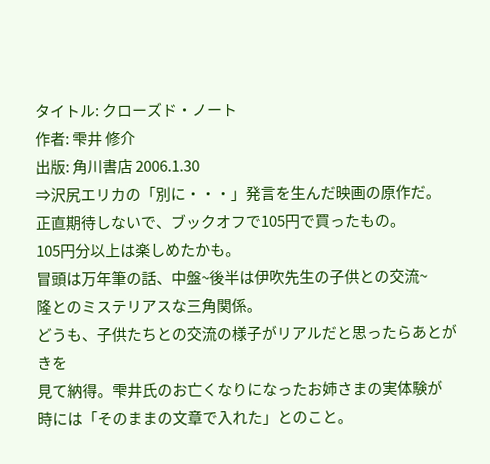タイトル: クローズド・ノート
作者: 雫井 修介
出版: 角川書店 2006.1.30
⇒沢尻エリカの「別に・・・」発言を生んだ映画の原作だ。
正直期待しないで、ブックオフで105円で買ったもの。
105円分以上は楽しめたかも。
冒頭は万年筆の話、中盤~後半は伊吹先生の子供との交流~
隆とのミステリアスな三角関係。
どうも、子供たちとの交流の様子がリアルだと思ったらあとがきを
見て納得。雫井氏のお亡くなりになったお姉さまの実体験が
時には「そのままの文章で入れた」とのこと。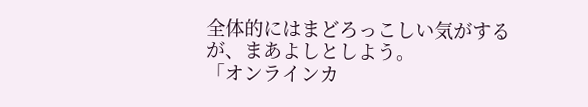全体的にはまどろっこしい気がするが、まあよしとしよう。
「オンラインカ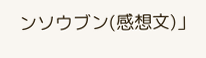ンソウブン(感想文)」